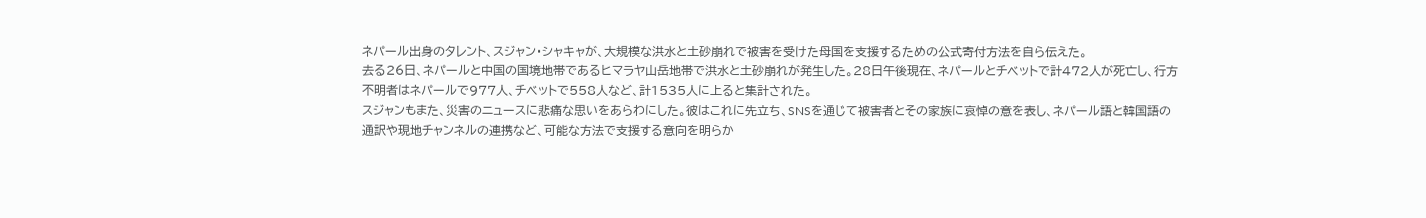ネパール出身のタレント、スジャン・シャキャが、大規模な洪水と土砂崩れで被害を受けた母国を支援するための公式寄付方法を自ら伝えた。
去る26日、ネパールと中国の国境地帯であるヒマラヤ山岳地帯で洪水と土砂崩れが発生した。28日午後現在、ネパールとチベットで計472人が死亡し、行方不明者はネパールで977人、チベットで558人など、計1535人に上ると集計された。
スジャンもまた、災害のニュースに悲痛な思いをあらわにした。彼はこれに先立ち、SNSを通じて被害者とその家族に哀悼の意を表し、ネパール語と韓国語の通訳や現地チャンネルの連携など、可能な方法で支援する意向を明らか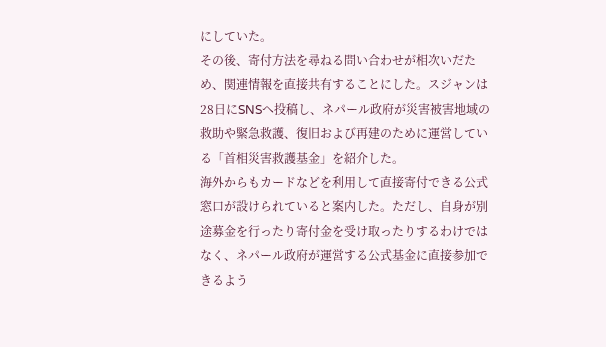にしていた。
その後、寄付方法を尋ねる問い合わせが相次いだため、関連情報を直接共有することにした。スジャンは28日にSNSへ投稿し、ネパール政府が災害被害地域の救助や緊急救護、復旧および再建のために運営している「首相災害救護基金」を紹介した。
海外からもカードなどを利用して直接寄付できる公式窓口が設けられていると案内した。ただし、自身が別途募金を行ったり寄付金を受け取ったりするわけではなく、ネパール政府が運営する公式基金に直接参加できるよう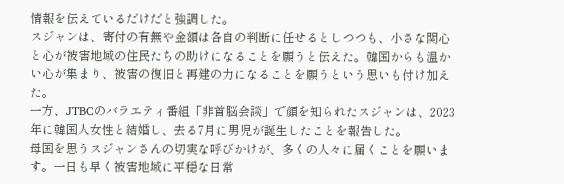情報を伝えているだけだと強調した。
スジャンは、寄付の有無や金額は各自の判断に任せるとしつつも、小さな関心と心が被害地域の住民たちの助けになることを願うと伝えた。韓国からも温かい心が集まり、被害の復旧と再建の力になることを願うという思いも付け加えた。
一方、JTBCのバラエティ番組「非首脳会談」で顔を知られたスジャンは、2023年に韓国人女性と結婚し、去る7月に男児が誕生したことを報告した。
母国を思うスジャンさんの切実な呼びかけが、多くの人々に届くことを願います。一日も早く被害地域に平穏な日常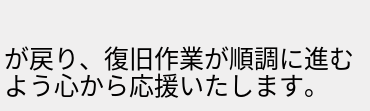が戻り、復旧作業が順調に進むよう心から応援いたします。